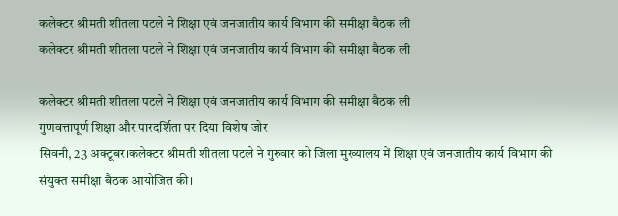कलेक्टर श्रीमती शीतला पटले ने शिक्षा एवं जनजातीय कार्य विभाग की समीक्षा बैठक ली
कलेक्टर श्रीमती शीतला पटले ने शिक्षा एवं जनजातीय कार्य विभाग की समीक्षा बैठक ली

कलेक्टर श्रीमती शीतला पटले ने शिक्षा एवं जनजातीय कार्य विभाग की समीक्षा बैठक ली
गुणवत्तापूर्ण शिक्षा और पारदर्शिता पर दिया विशेष जोर
सिवनी, 23 अक्टूबर।कलेक्टर श्रीमती शीतला पटले ने गुरुवार को जिला मुख्यालय में शिक्षा एवं जनजातीय कार्य विभाग की संयुक्त समीक्षा बैठक आयोजित की।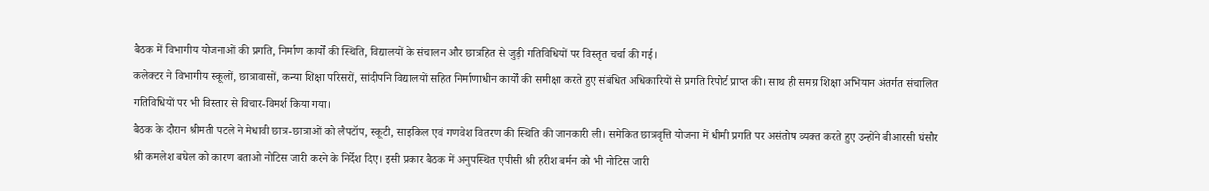बैठक में विभागीय योजनाओं की प्रगति, निर्माण कार्यों की स्थिति, विद्यालयों के संचालन और छात्रहित से जुड़ी गतिविधियों पर विस्तृत चर्चा की गई।
कलेक्टर ने विभागीय स्कूलों, छात्रावासों, कन्या शिक्षा परिसरों, सांदीपनि विद्यालयों सहित निर्माणाधीन कार्यों की समीक्षा करते हुए संबंधित अधिकारियों से प्रगति रिपोर्ट प्राप्त की। साथ ही समग्र शिक्षा अभियान अंतर्गत संचालित गतिविधियों पर भी विस्तार से विचार-विमर्श किया गया।
बैठक के दौरान श्रीमती पटले ने मेधावी छात्र-छात्राओं को लैपटॉप, स्कूटी, साइकिल एवं गणवेश वितरण की स्थिति की जानकारी ली। समेकित छात्रवृत्ति योजना में धीमी प्रगति पर असंतोष व्यक्त करते हुए उन्होंने बीआरसी घंसौर श्री कमलेश बघेल को कारण बताओ नोटिस जारी करने के निर्देश दिए। इसी प्रकार बैठक में अनुपस्थित एपीसी श्री हरीश बर्मन को भी नोटिस जारी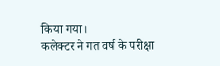किया गया।
कलेक्टर ने गत वर्ष के परीक्षा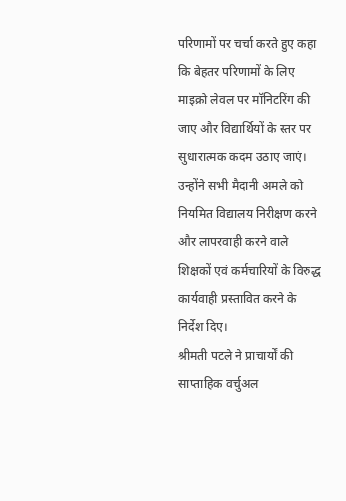परिणामों पर चर्चा करते हुए कहा कि बेहतर परिणामों के लिए माइक्रो लेवल पर मॉनिटरिंग की जाए और विद्यार्थियों के स्तर पर सुधारात्मक कदम उठाए जाएं। उन्होंने सभी मैदानी अमले को नियमित विद्यालय निरीक्षण करने और लापरवाही करने वाले शिक्षकों एवं कर्मचारियों के विरुद्ध कार्यवाही प्रस्तावित करने के निर्देश दिए।
श्रीमती पटले ने प्राचार्यों की साप्ताहिक वर्चुअल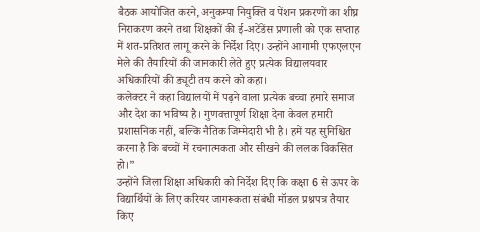बैठक आयोजित करने, अनुकम्पा नियुक्ति व पेंशन प्रकरणों का शीघ्र निराकरण करने तथा शिक्षकों की ई-अटेंडेंस प्रणाली को एक सप्ताह में शत-प्रतिशत लागू करने के निर्देश दिए। उन्होंने आगामी एफएलएन मेले की तैयारियों की जानकारी लेते हुए प्रत्येक विद्यालयवार अधिकारियों की ड्यूटी तय करने को कहा।
कलेक्टर ने कहा विद्यालयों में पढ़ने वाला प्रत्येक बच्चा हमारे समाज और देश का भविष्य है। गुणवत्तापूर्ण शिक्षा देना केवल हमारी प्रशासनिक नहीं, बल्कि नैतिक जिम्मेदारी भी है। हमें यह सुनिश्चित करना है कि बच्चों में रचनात्मकता और सीखने की ललक विकसित हो।”
उन्होंने जिला शिक्षा अधिकारी को निर्देश दिए कि कक्षा 6 से ऊपर के विद्यार्थियों के लिए करियर जागरूकता संबंधी मॉडल प्रश्नपत्र तैयार किए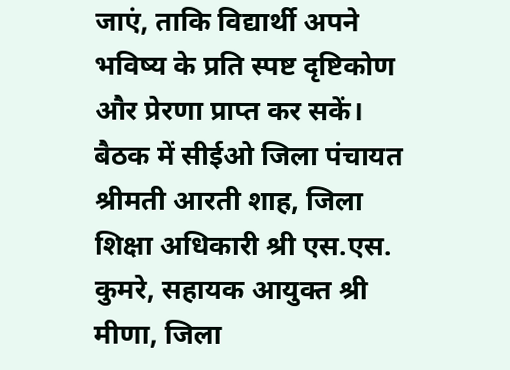जाएं, ताकि विद्यार्थी अपने भविष्य के प्रति स्पष्ट दृष्टिकोण और प्रेरणा प्राप्त कर सकें।
बैठक में सीईओ जिला पंचायत श्रीमती आरती शाह, जिला शिक्षा अधिकारी श्री एस.एस. कुमरे, सहायक आयुक्त श्री मीणा, जिला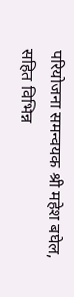परियोजना समन्वयक श्री महेश बघेल, सहित विभिन्न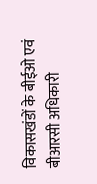विकासखंडों के बीईओ एवं बीआरसी अधिकारी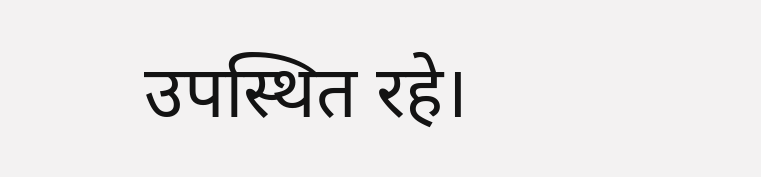उपस्थित रहे।